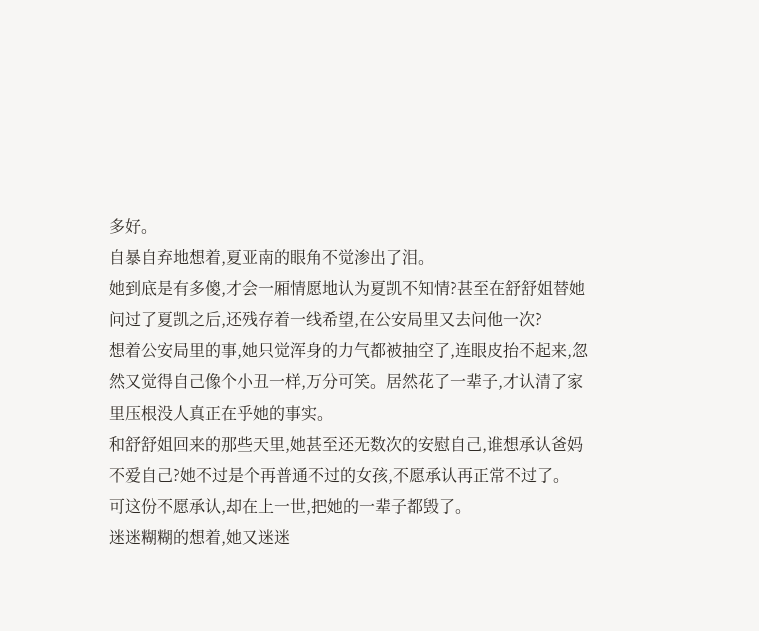多好。
自暴自弃地想着,夏亚南的眼角不觉渗出了泪。
她到底是有多傻,才会一厢情愿地认为夏凯不知情?甚至在舒舒姐替她问过了夏凯之后,还残存着一线希望,在公安局里又去问他一次?
想着公安局里的事,她只觉浑身的力气都被抽空了,连眼皮抬不起来,忽然又觉得自己像个小丑一样,万分可笑。居然花了一辈子,才认清了家里压根没人真正在乎她的事实。
和舒舒姐回来的那些天里,她甚至还无数次的安慰自己,谁想承认爸妈不爱自己?她不过是个再普通不过的女孩,不愿承认再正常不过了。
可这份不愿承认,却在上一世,把她的一辈子都毁了。
迷迷糊糊的想着,她又迷迷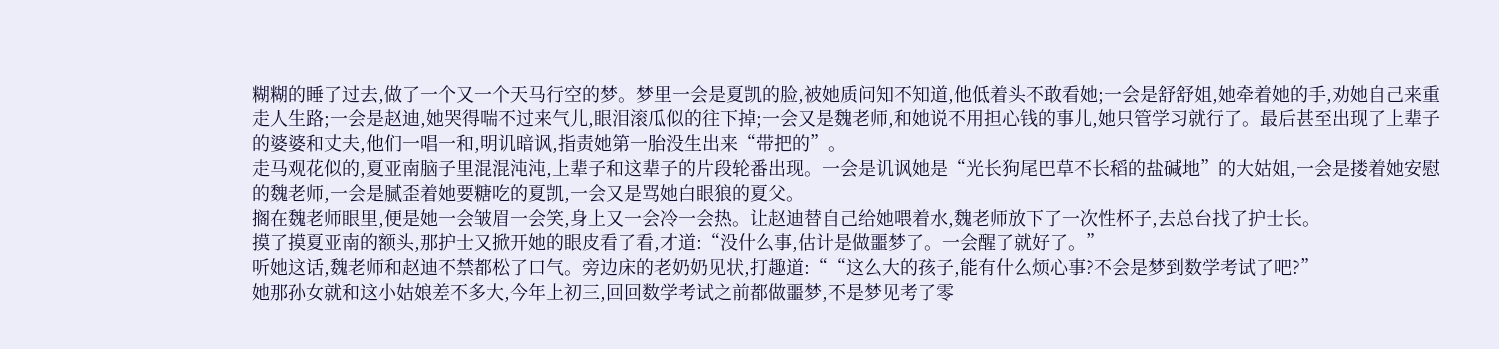糊糊的睡了过去,做了一个又一个天马行空的梦。梦里一会是夏凯的脸,被她质问知不知道,他低着头不敢看她;一会是舒舒姐,她牵着她的手,劝她自己来重走人生路;一会是赵迪,她哭得喘不过来气儿,眼泪滚瓜似的往下掉;一会又是魏老师,和她说不用担心钱的事儿,她只管学习就行了。最后甚至出现了上辈子的婆婆和丈夫,他们一唱一和,明讥暗讽,指责她第一胎没生出来“带把的”。
走马观花似的,夏亚南脑子里混混沌沌,上辈子和这辈子的片段轮番出现。一会是讥讽她是“光长狗尾巴草不长稻的盐碱地”的大姑姐,一会是搂着她安慰的魏老师,一会是腻歪着她要糖吃的夏凯,一会又是骂她白眼狼的夏父。
搁在魏老师眼里,便是她一会皱眉一会笑,身上又一会冷一会热。让赵迪替自己给她喂着水,魏老师放下了一次性杯子,去总台找了护士长。
摸了摸夏亚南的额头,那护士又掀开她的眼皮看了看,才道:“没什么事,估计是做噩梦了。一会醒了就好了。”
听她这话,魏老师和赵迪不禁都松了口气。旁边床的老奶奶见状,打趣道:““这么大的孩子,能有什么烦心事?不会是梦到数学考试了吧?”
她那孙女就和这小姑娘差不多大,今年上初三,回回数学考试之前都做噩梦,不是梦见考了零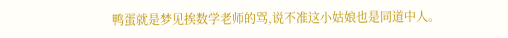鸭蛋就是梦见挨数学老师的骂,说不准这小姑娘也是同道中人。